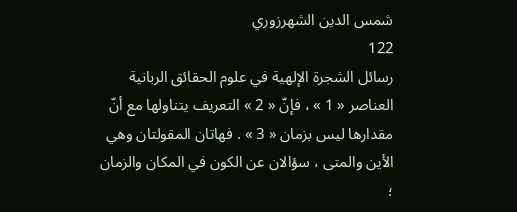شمس الدين الشهرزوري
122
رسائل الشجرة الإلهية في علوم الحقائق الربانية
العناصر « 1 » ، فإنّ « 2 » التعريف يتناولها مع أنّ مقدارها ليس بزمان « 3 » . فهاتان المقولتان وهي الأين والمتى ، سؤالان عن الكون في المكان والزمان ؛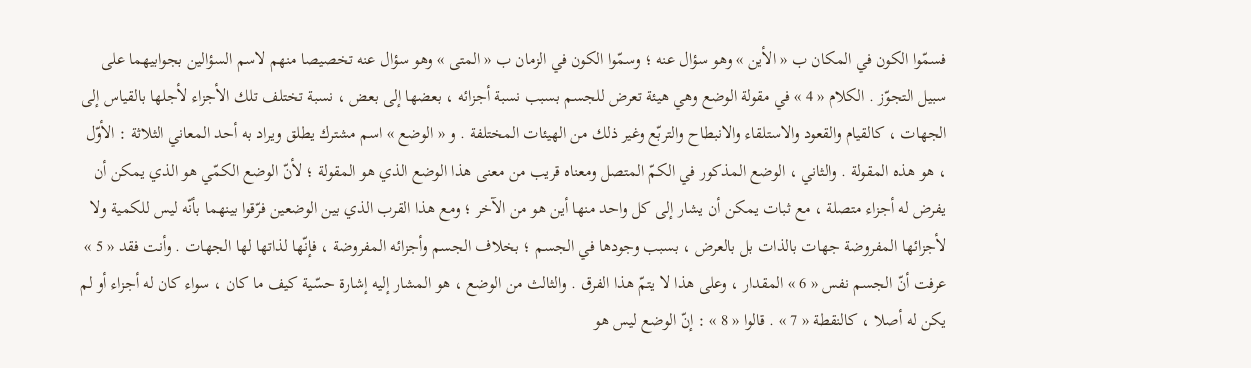فسمّوا الكون في المكان ب « الأين » وهو سؤال عنه ؛ وسمّوا الكون في الزمان ب « المتى » وهو سؤال عنه تخصيصا منهم لاسم السؤالين بجوابيهما على سبيل التجوّز . الكلام « 4 » في مقولة الوضع وهي هيئة تعرض للجسم بسبب نسبة أجزائه ، بعضها إلى بعض ، نسبة تختلف تلك الأجزاء لأجلها بالقياس إلى الجهات ، كالقيام والقعود والاستلقاء والانبطاح والتربّع وغير ذلك من الهيئات المختلفة . و « الوضع » اسم مشترك يطلق ويراد به أحد المعاني الثلاثة : الأوّل ، هو هذه المقولة . والثاني ، الوضع المذكور في الكمّ المتصل ومعناه قريب من معنى هذا الوضع الذي هو المقولة ؛ لأنّ الوضع الكمّي هو الذي يمكن أن يفرض له أجزاء متصلة ، مع ثبات يمكن أن يشار إلى كل واحد منها أين هو من الآخر ؛ ومع هذا القرب الذي بين الوضعين فرّقوا بينهما بأنّه ليس للكمية ولا لأجزائها المفروضة جهات بالذات بل بالعرض ، بسبب وجودها في الجسم ؛ بخلاف الجسم وأجزائه المفروضة ، فإنّها لذاتها لها الجهات . وأنت فقد « 5 » عرفت أنّ الجسم نفس « 6 » المقدار ، وعلى هذا لا يتمّ هذا الفرق . والثالث من الوضع ، هو المشار إليه إشارة حسّية كيف ما كان ، سواء كان له أجزاء أو لم يكن له أصلا ، كالنقطة « 7 » . قالوا « 8 » : إنّ الوضع ليس هو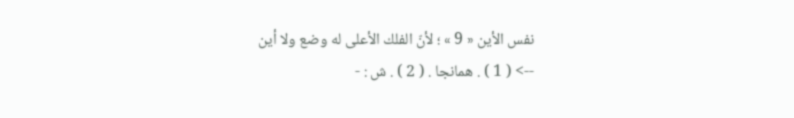نفس الأين « 9 » ؛ لأنّ الفلك الأعلى له وضع ولا أين
--> ( 1 ) . همانجا . ( 2 ) . ش : -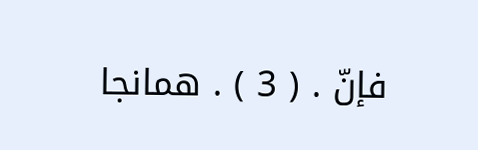فإنّ . ( 3 ) . همانجا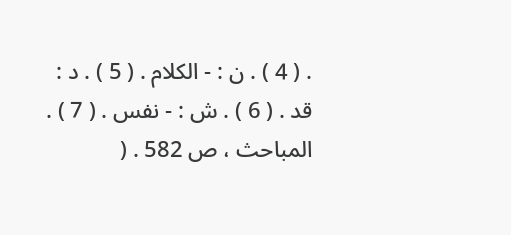. ( 4 ) . ن : - الكلام . ( 5 ) . د : قد . ( 6 ) . ش : - نفس . ( 7 ) . المباحث ، ص 582 . (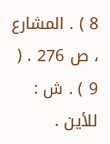8 ) . المشارع ، ص 276 . ( 9 ) . ش : للأين .